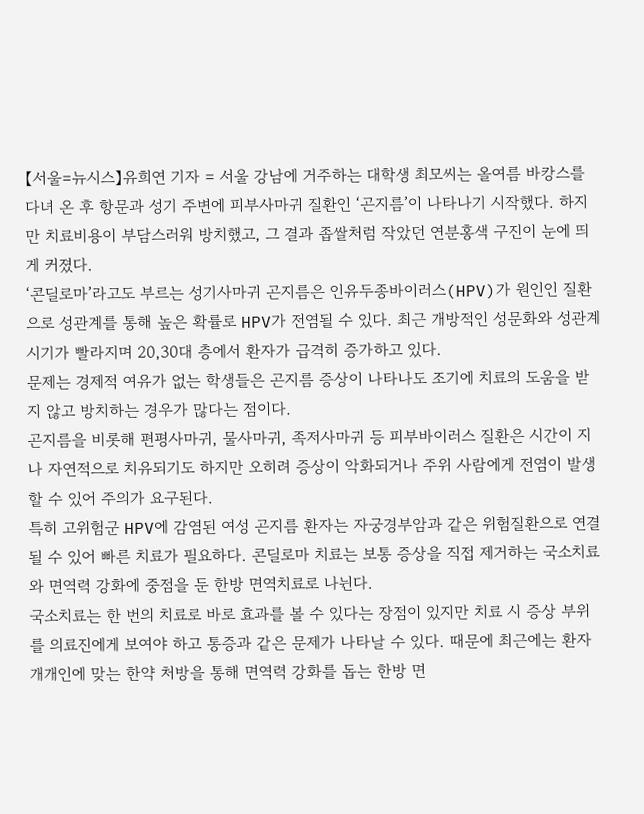【서울=뉴시스】유희연 기자 = 서울 강남에 거주하는 대학생 최모씨는 올여름 바캉스를 다녀 온 후 항문과 성기 주변에 피부사마귀 질환인 ‘곤지름’이 나타나기 시작했다. 하지만 치료비용이 부담스러워 방치했고, 그 결과 좁쌀처럼 작았던 연분홍색 구진이 눈에 띄게 커졌다.
‘콘딜로마’라고도 부르는 성기사마귀 곤지름은 인유두종바이러스(HPV)가 원인인 질환으로 성관계를 통해 높은 확률로 HPV가 전염될 수 있다. 최근 개방적인 성문화와 성관계 시기가 빨라지며 20,30대 층에서 환자가 급격히 증가하고 있다.
문제는 경제적 여유가 없는 학생들은 곤지름 증상이 나타나도 조기에 치료의 도움을 받지 않고 방치하는 경우가 많다는 점이다.
곤지름을 비롯해 편평사마귀, 물사마귀, 족저사마귀 등 피부바이러스 질환은 시간이 지나 자연적으로 치유되기도 하지만 오히려 증상이 악화되거나 주위 사람에게 전염이 발생할 수 있어 주의가 요구된다.
특히 고위험군 HPV에 감염된 여성 곤지름 환자는 자궁경부암과 같은 위험질환으로 연결될 수 있어 빠른 치료가 필요하다. 콘딜로마 치료는 보통 증상을 직접 제거하는 국소치료와 면역력 강화에 중점을 둔 한방 면역치료로 나뉜다.
국소치료는 한 번의 치료로 바로 효과를 볼 수 있다는 장점이 있지만 치료 시 증상 부위를 의료진에게 보여야 하고 통증과 같은 문제가 나타날 수 있다. 때문에 최근에는 환자 개개인에 맞는 한약 처방을 통해 면역력 강화를 돕는 한방 면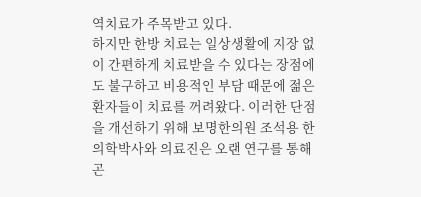역치료가 주목받고 있다.
하지만 한방 치료는 일상생활에 지장 없이 간편하게 치료받을 수 있다는 장점에도 불구하고 비용적인 부담 때문에 젊은 환자들이 치료를 꺼려왔다. 이러한 단점을 개선하기 위해 보명한의원 조석용 한의학박사와 의료진은 오랜 연구를 통해 곤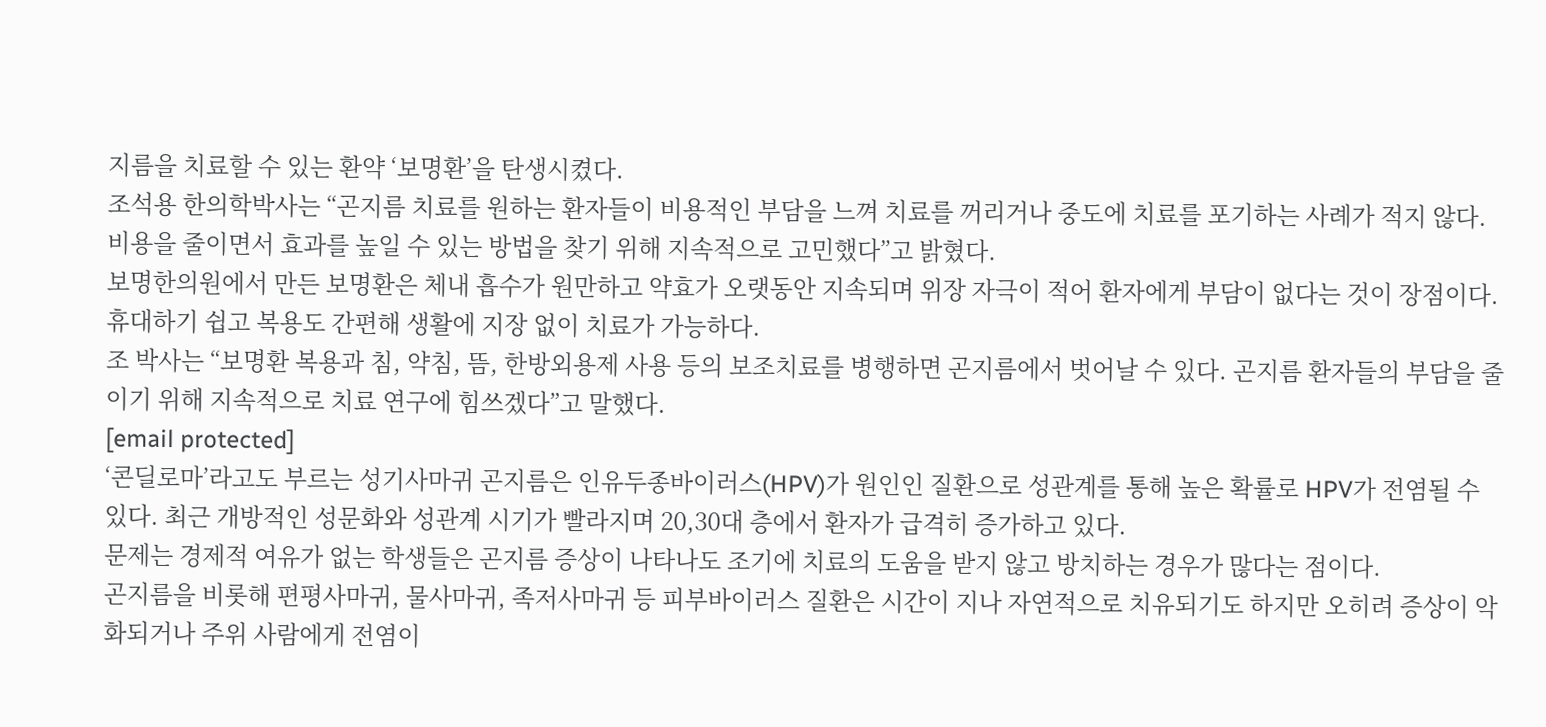지름을 치료할 수 있는 환약 ‘보명환’을 탄생시켰다.
조석용 한의학박사는 “곤지름 치료를 원하는 환자들이 비용적인 부담을 느껴 치료를 꺼리거나 중도에 치료를 포기하는 사례가 적지 않다. 비용을 줄이면서 효과를 높일 수 있는 방법을 찾기 위해 지속적으로 고민했다”고 밝혔다.
보명한의원에서 만든 보명환은 체내 흡수가 원만하고 약효가 오랫동안 지속되며 위장 자극이 적어 환자에게 부담이 없다는 것이 장점이다. 휴대하기 쉽고 복용도 간편해 생활에 지장 없이 치료가 가능하다.
조 박사는 “보명환 복용과 침, 약침, 뜸, 한방외용제 사용 등의 보조치료를 병행하면 곤지름에서 벗어날 수 있다. 곤지름 환자들의 부담을 줄이기 위해 지속적으로 치료 연구에 힘쓰겠다”고 말했다.
[email protected]
‘콘딜로마’라고도 부르는 성기사마귀 곤지름은 인유두종바이러스(HPV)가 원인인 질환으로 성관계를 통해 높은 확률로 HPV가 전염될 수 있다. 최근 개방적인 성문화와 성관계 시기가 빨라지며 20,30대 층에서 환자가 급격히 증가하고 있다.
문제는 경제적 여유가 없는 학생들은 곤지름 증상이 나타나도 조기에 치료의 도움을 받지 않고 방치하는 경우가 많다는 점이다.
곤지름을 비롯해 편평사마귀, 물사마귀, 족저사마귀 등 피부바이러스 질환은 시간이 지나 자연적으로 치유되기도 하지만 오히려 증상이 악화되거나 주위 사람에게 전염이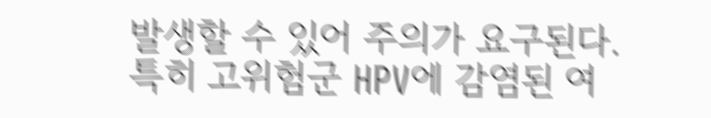발생할 수 있어 주의가 요구된다.
특히 고위험군 HPV에 감염된 여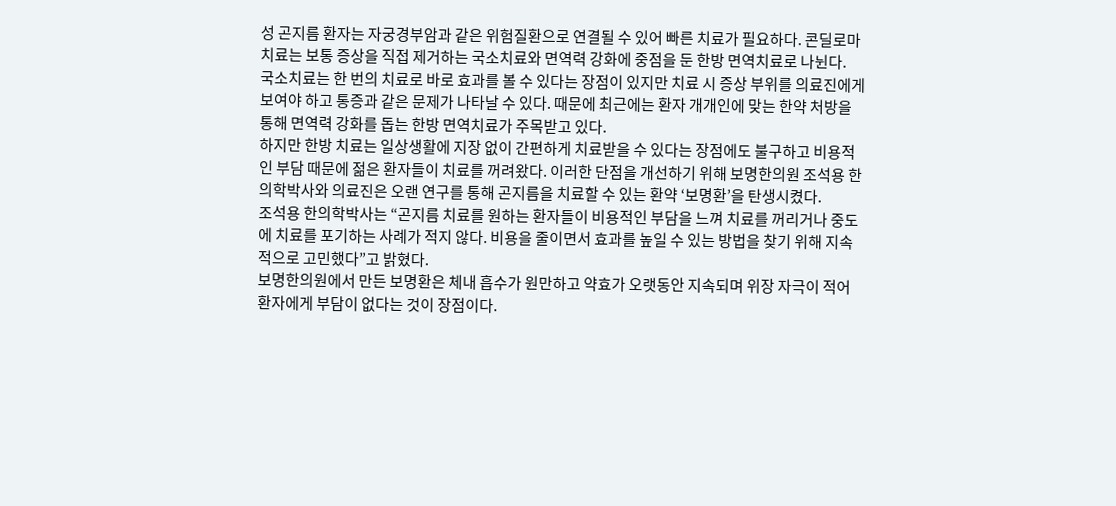성 곤지름 환자는 자궁경부암과 같은 위험질환으로 연결될 수 있어 빠른 치료가 필요하다. 콘딜로마 치료는 보통 증상을 직접 제거하는 국소치료와 면역력 강화에 중점을 둔 한방 면역치료로 나뉜다.
국소치료는 한 번의 치료로 바로 효과를 볼 수 있다는 장점이 있지만 치료 시 증상 부위를 의료진에게 보여야 하고 통증과 같은 문제가 나타날 수 있다. 때문에 최근에는 환자 개개인에 맞는 한약 처방을 통해 면역력 강화를 돕는 한방 면역치료가 주목받고 있다.
하지만 한방 치료는 일상생활에 지장 없이 간편하게 치료받을 수 있다는 장점에도 불구하고 비용적인 부담 때문에 젊은 환자들이 치료를 꺼려왔다. 이러한 단점을 개선하기 위해 보명한의원 조석용 한의학박사와 의료진은 오랜 연구를 통해 곤지름을 치료할 수 있는 환약 ‘보명환’을 탄생시켰다.
조석용 한의학박사는 “곤지름 치료를 원하는 환자들이 비용적인 부담을 느껴 치료를 꺼리거나 중도에 치료를 포기하는 사례가 적지 않다. 비용을 줄이면서 효과를 높일 수 있는 방법을 찾기 위해 지속적으로 고민했다”고 밝혔다.
보명한의원에서 만든 보명환은 체내 흡수가 원만하고 약효가 오랫동안 지속되며 위장 자극이 적어 환자에게 부담이 없다는 것이 장점이다.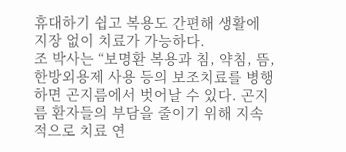휴대하기 쉽고 복용도 간편해 생활에 지장 없이 치료가 가능하다.
조 박사는 “보명환 복용과 침, 약침, 뜸, 한방외용제 사용 등의 보조치료를 병행하면 곤지름에서 벗어날 수 있다. 곤지름 환자들의 부담을 줄이기 위해 지속적으로 치료 연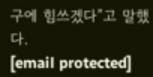구에 힘쓰겠다”고 말했다.
[email protected]